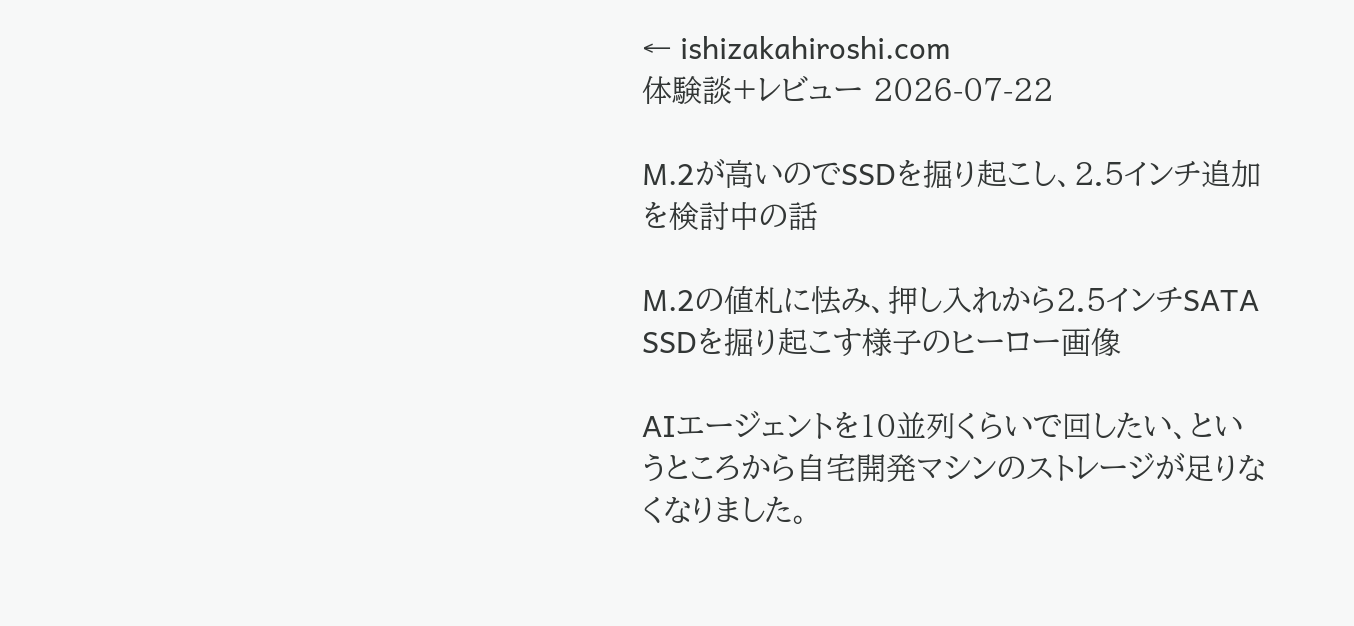← ishizakahiroshi.com
体験談+レビュー 2026-07-22

M.2が高いのでSSDを掘り起こし、2.5インチ追加を検討中の話

M.2の値札に怯み、押し入れから2.5インチSATA SSDを掘り起こす様子のヒーロー画像

AIエージェントを10並列くらいで回したい、というところから自宅開発マシンのストレージが足りなくなりました。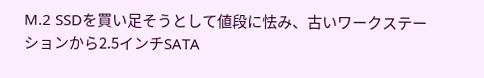M.2 SSDを買い足そうとして値段に怯み、古いワークステーションから2.5インチSATA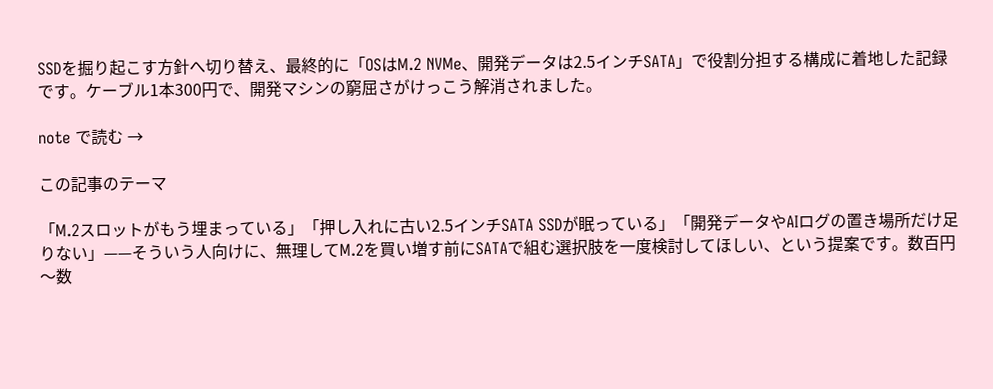SSDを掘り起こす方針へ切り替え、最終的に「OSはM.2 NVMe、開発データは2.5インチSATA」で役割分担する構成に着地した記録です。ケーブル1本300円で、開発マシンの窮屈さがけっこう解消されました。

note で読む →

この記事のテーマ

「M.2スロットがもう埋まっている」「押し入れに古い2.5インチSATA SSDが眠っている」「開発データやAIログの置き場所だけ足りない」——そういう人向けに、無理してM.2を買い増す前にSATAで組む選択肢を一度検討してほしい、という提案です。数百円〜数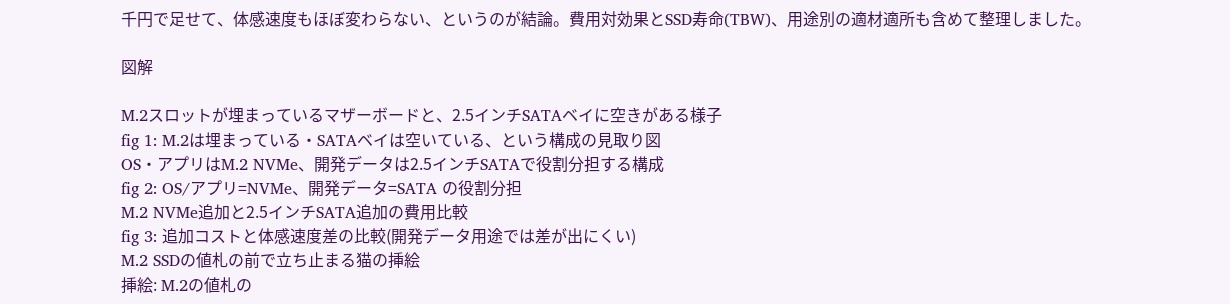千円で足せて、体感速度もほぼ変わらない、というのが結論。費用対効果とSSD寿命(TBW)、用途別の適材適所も含めて整理しました。

図解

M.2スロットが埋まっているマザーボードと、2.5インチSATAベイに空きがある様子
fig 1: M.2は埋まっている・SATAベイは空いている、という構成の見取り図
OS・アプリはM.2 NVMe、開発データは2.5インチSATAで役割分担する構成
fig 2: OS/アプリ=NVMe、開発データ=SATA の役割分担
M.2 NVMe追加と2.5インチSATA追加の費用比較
fig 3: 追加コストと体感速度差の比較(開発データ用途では差が出にくい)
M.2 SSDの値札の前で立ち止まる猫の挿絵
挿絵: M.2の値札の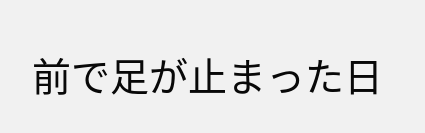前で足が止まった日